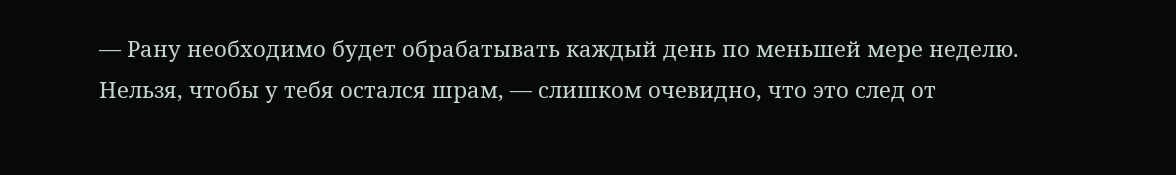— Рану необходимо будет обрабатывать каждый день по меньшей мере неделю. Нельзя, чтобы у тебя остался шрам, — слишком очевидно, что это след от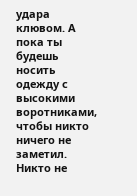удара клювом. А пока ты будешь носить одежду с высокими воротниками, чтобы никто ничего не заметил. Никто не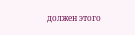должен этого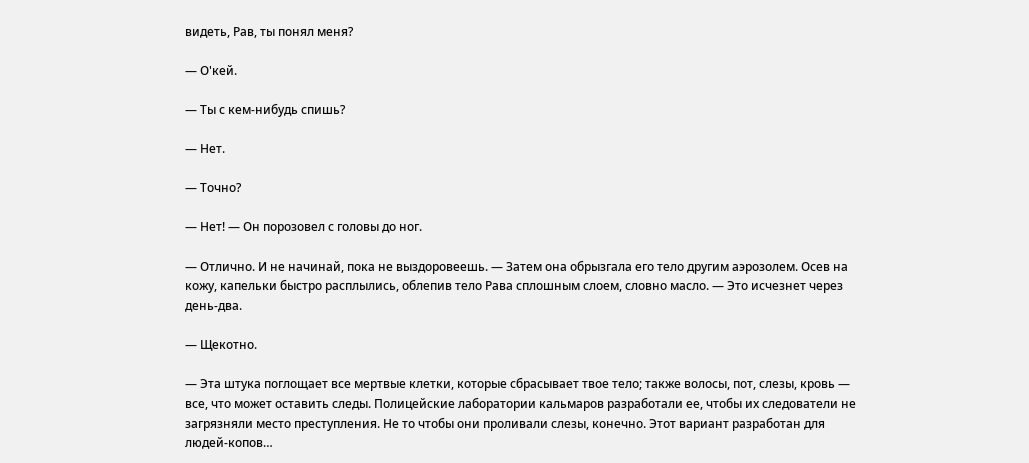видеть, Рав, ты понял меня?

— О'кей.

— Ты с кем-нибудь спишь?

— Нет.

— Точно?

— Нет! — Он порозовел с головы до ног.

— Отлично. И не начинай, пока не выздоровеешь. — Затем она обрызгала его тело другим аэрозолем. Осев на кожу, капельки быстро расплылись, облепив тело Рава сплошным слоем, словно масло. — Это исчезнет через день-два.

— Щекотно.

— Эта штука поглощает все мертвые клетки, которые сбрасывает твое тело; также волосы, пот, слезы, кровь — все, что может оставить следы. Полицейские лаборатории кальмаров разработали ее, чтобы их следователи не загрязняли место преступления. Не то чтобы они проливали слезы, конечно. Этот вариант разработан для людей-копов…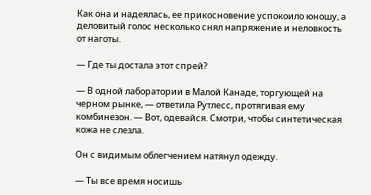Как она и надеялась, ее прикосновение успокоило юношу, а деловитый голос несколько снял напряжение и неловкость от наготы.

— Где ты достала этот спрей?

— В одной лаборатории в Малой Канаде, торгующей на черном рынке, — ответила Рутлесс, протягивая ему комбинезон. — Вот, одевайся. Смотри, чтобы синтетическая кожа не слезла.

Он с видимым облегчением натянул одежду.

— Ты все время носишь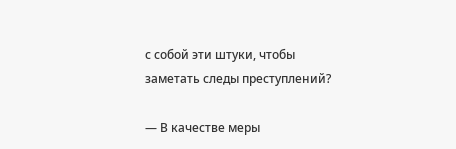с собой эти штуки, чтобы заметать следы преступлений?

— В качестве меры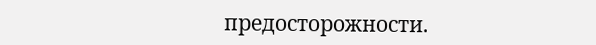предосторожности.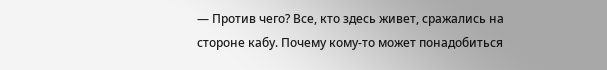— Против чего? Все, кто здесь живет, сражались на стороне кабу. Почему кому-то может понадобиться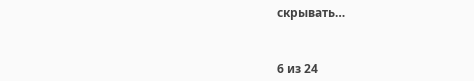скрывать…



6 из 24